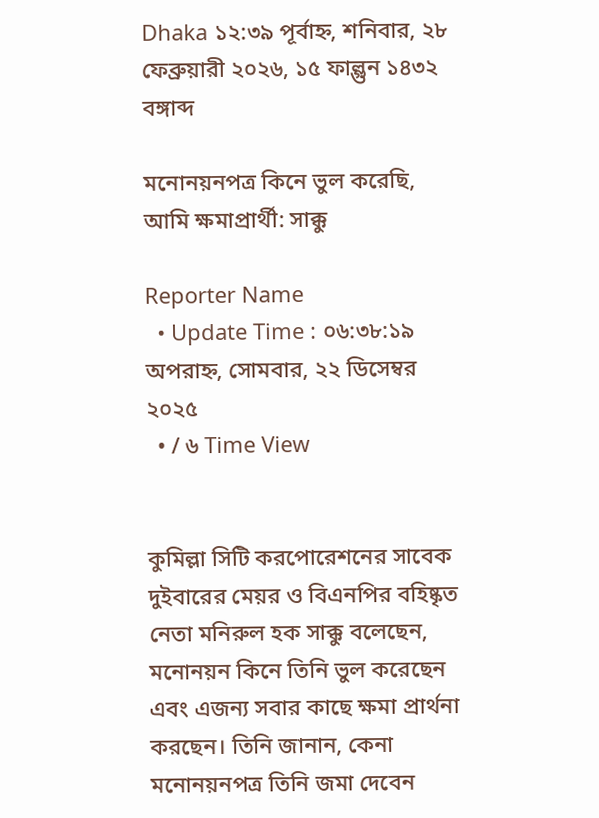Dhaka ১২:৩৯ পূর্বাহ্ন, শনিবার, ২৮ ফেব্রুয়ারী ২০২৬, ১৫ ফাল্গুন ১৪৩২ বঙ্গাব্দ

মনোনয়নপত্র কিনে ভুল করেছি, আমি ক্ষমাপ্রার্থী: সাক্কু

Reporter Name
  • Update Time : ০৬:৩৮:১৯ অপরাহ্ন, সোমবার, ২২ ডিসেম্বর ২০২৫
  • / ৬ Time View


কুমিল্লা সিটি করপোরেশনের সাবেক দুইবারের মেয়র ও বিএনপির বহিষ্কৃত নেতা মনিরুল হক সাক্কু বলেছেন, মনোনয়ন কিনে তিনি ভুল করেছেন এবং এজন্য সবার কাছে ক্ষমা প্রার্থনা করছেন। তিনি জানান, কেনা মনোনয়নপত্র তিনি জমা দেবেন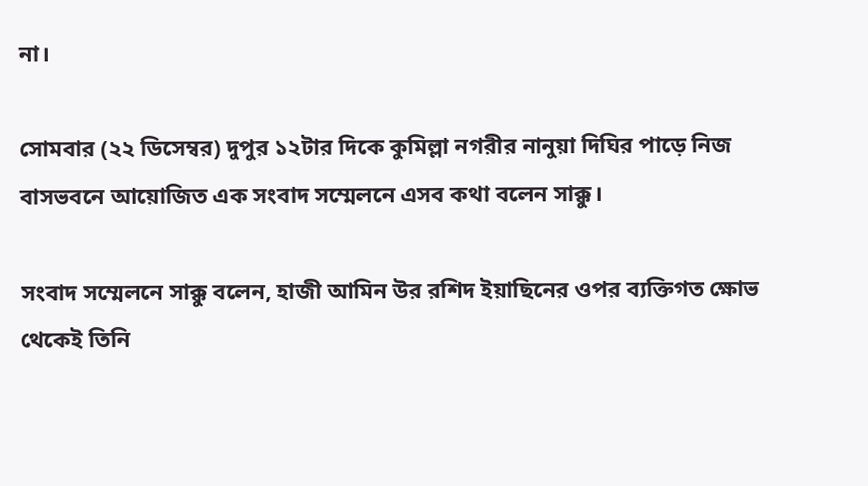না।

সোমবার (২২ ডিসেম্বর) দুপুর ১২টার দিকে কুমিল্লা নগরীর নানুয়া দিঘির পাড়ে নিজ বাসভবনে আয়োজিত এক সংবাদ সম্মেলনে এসব কথা বলেন সাক্কু।

সংবাদ সম্মেলনে সাক্কু বলেন, হাজী আমিন উর রশিদ ইয়াছিনের ওপর ব্যক্তিগত ক্ষোভ থেকেই তিনি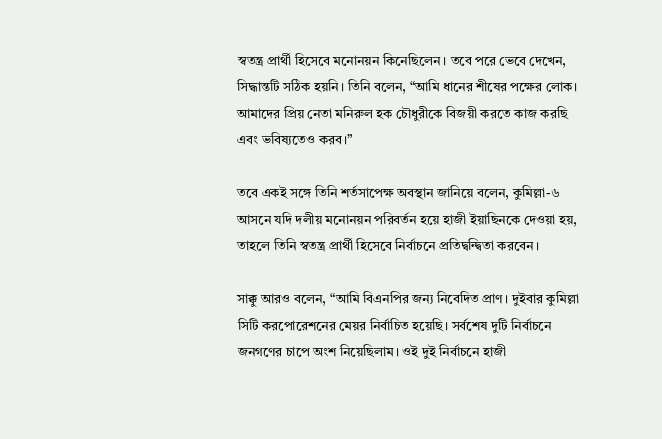স্বতন্ত্র প্রার্থী হিসেবে মনোনয়ন কিনেছিলেন। তবে পরে ভেবে দেখেন, সিদ্ধান্তটি সঠিক হয়নি। তিনি বলেন, “আমি ধানের শীষের পক্ষের লোক। আমাদের প্রিয় নেতা মনিরুল হক চৌধুরীকে বিজয়ী করতে কাজ করছি এবং ভবিষ্যতেও করব।”

তবে একই সঙ্গে তিনি শর্তসাপেক্ষ অবস্থান জানিয়ে বলেন, কুমিল্লা-৬ আসনে যদি দলীয় মনোনয়ন পরিবর্তন হয়ে হাজী ইয়াছিনকে দেওয়া হয়, তাহলে তিনি স্বতন্ত্র প্রার্থী হিসেবে নির্বাচনে প্রতিদ্বন্দ্বিতা করবেন।

সাক্কু আরও বলেন, “আমি বিএনপির জন্য নিবেদিত প্রাণ। দুইবার কুমিল্লা সিটি করপোরেশনের মেয়র নির্বাচিত হয়েছি। সর্বশেষ দুটি নির্বাচনে জনগণের চাপে অংশ নিয়েছিলাম। ওই দুই নির্বাচনে হাজী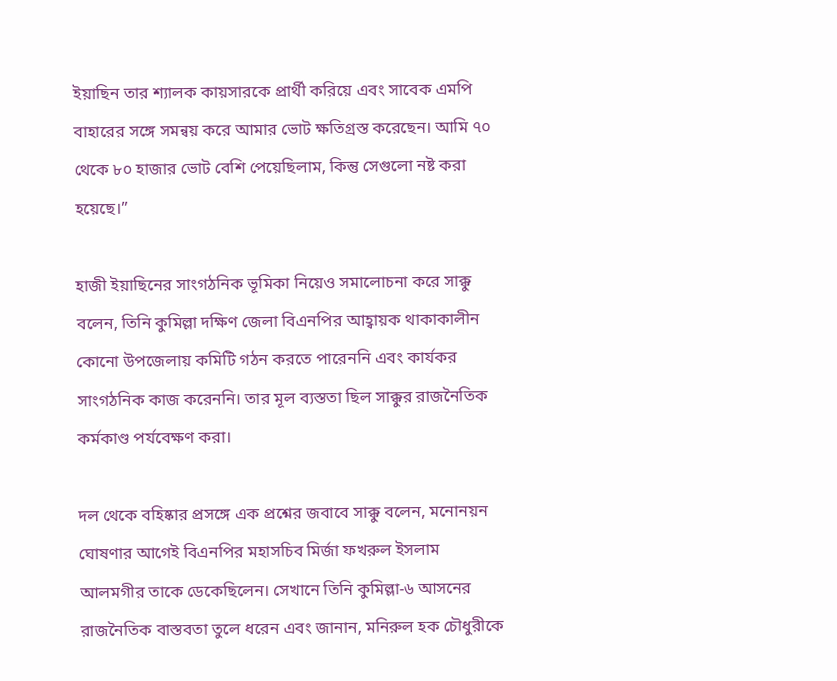ইয়াছিন তার শ্যালক কায়সারকে প্রার্থী করিয়ে এবং সাবেক এমপি বাহারের সঙ্গে সমন্বয় করে আমার ভোট ক্ষতিগ্রস্ত করেছেন। আমি ৭০ থেকে ৮০ হাজার ভোট বেশি পেয়েছিলাম, কিন্তু সেগুলো নষ্ট করা হয়েছে।”

হাজী ইয়াছিনের সাংগঠনিক ভূমিকা নিয়েও সমালোচনা করে সাক্কু বলেন, তিনি কুমিল্লা দক্ষিণ জেলা বিএনপির আহ্বায়ক থাকাকালীন কোনো উপজেলায় কমিটি গঠন করতে পারেননি এবং কার্যকর সাংগঠনিক কাজ করেননি। তার মূল ব্যস্ততা ছিল সাক্কুর রাজনৈতিক কর্মকাণ্ড পর্যবেক্ষণ করা।

দল থেকে বহিষ্কার প্রসঙ্গে এক প্রশ্নের জবাবে সাক্কু বলেন, মনোনয়ন ঘোষণার আগেই বিএনপির মহাসচিব মির্জা ফখরুল ইসলাম আলমগীর তাকে ডেকেছিলেন। সেখানে তিনি কুমিল্লা-৬ আসনের রাজনৈতিক বাস্তবতা তুলে ধরেন এবং জানান, মনিরুল হক চৌধুরীকে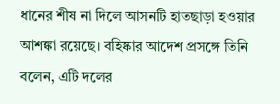ধানের শীষ না দিলে আসনটি হাতছাড়া হওয়ার আশঙ্কা রয়েছে। বহিষ্কার আদেশ প্রসঙ্গে তিনি বলেন, এটি দলের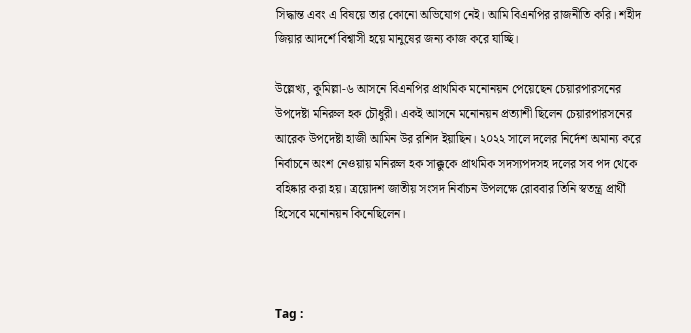সিদ্ধান্ত এবং এ বিষয়ে তার কোনো অভিযোগ নেই। আমি বিএনপির রাজনীতি করি। শহীদ জিয়ার আদর্শে বিশ্বাসী হয়ে মানুষের জন্য কাজ করে যাচ্ছি।

উল্লেখ্য, কুমিল্লা-৬ আসনে বিএনপির প্রাথমিক মনোনয়ন পেয়েছেন চেয়ারপারসনের উপদেষ্টা মনিরুল হক চৌধুরী। একই আসনে মনোনয়ন প্রত্যাশী ছিলেন চেয়ারপারসনের আরেক উপদেষ্টা হাজী আমিন উর রশিদ ইয়াছিন। ২০২২ সালে দলের নির্দেশ অমান্য করে নির্বাচনে অংশ নেওয়ায় মনিরুল হক সাক্কুকে প্রাথমিক সদস্যপদসহ দলের সব পদ থেকে বহিষ্কার করা হয়। ত্রয়োদশ জাতীয় সংসদ নির্বাচন উপলক্ষে রোববার তিনি স্বতন্ত্র প্রার্থী হিসেবে মনোনয়ন কিনেছিলেন।



Tag :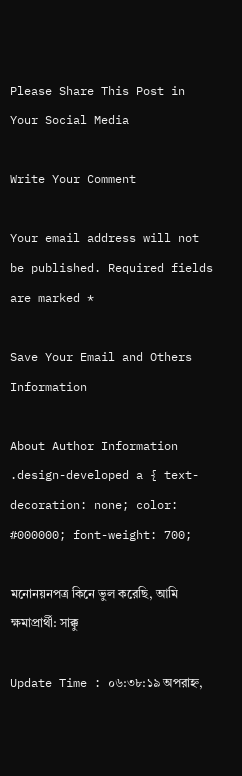Please Share This Post in Your Social Media

Write Your Comment

Your email address will not be published. Required fields are marked *

Save Your Email and Others Information

About Author Information
.design-developed a { text-decoration: none; color: #000000; font-weight: 700;

মনোনয়নপত্র কিনে ভুল করেছি, আমি ক্ষমাপ্রার্থী: সাক্কু

Update Time : ০৬:৩৮:১৯ অপরাহ্ন,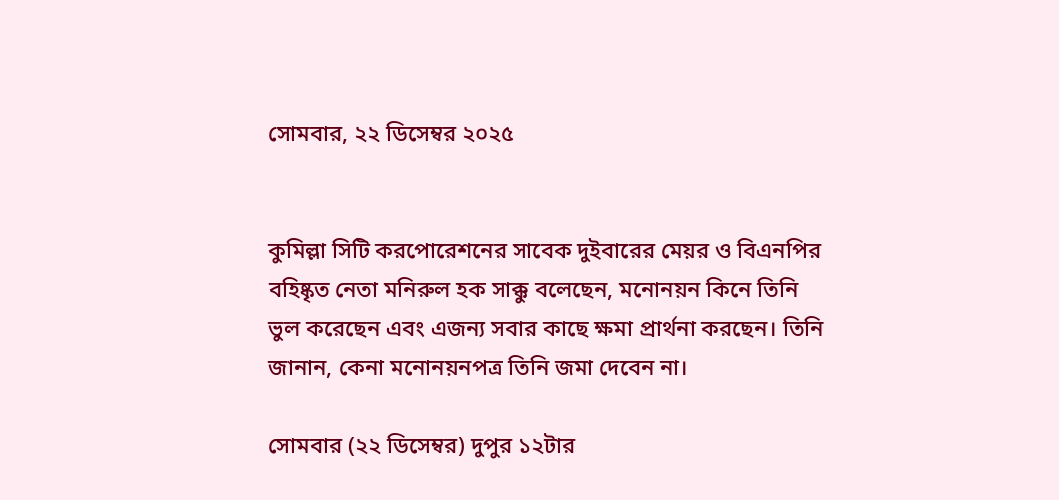সোমবার, ২২ ডিসেম্বর ২০২৫


কুমিল্লা সিটি করপোরেশনের সাবেক দুইবারের মেয়র ও বিএনপির বহিষ্কৃত নেতা মনিরুল হক সাক্কু বলেছেন, মনোনয়ন কিনে তিনি ভুল করেছেন এবং এজন্য সবার কাছে ক্ষমা প্রার্থনা করছেন। তিনি জানান, কেনা মনোনয়নপত্র তিনি জমা দেবেন না।

সোমবার (২২ ডিসেম্বর) দুপুর ১২টার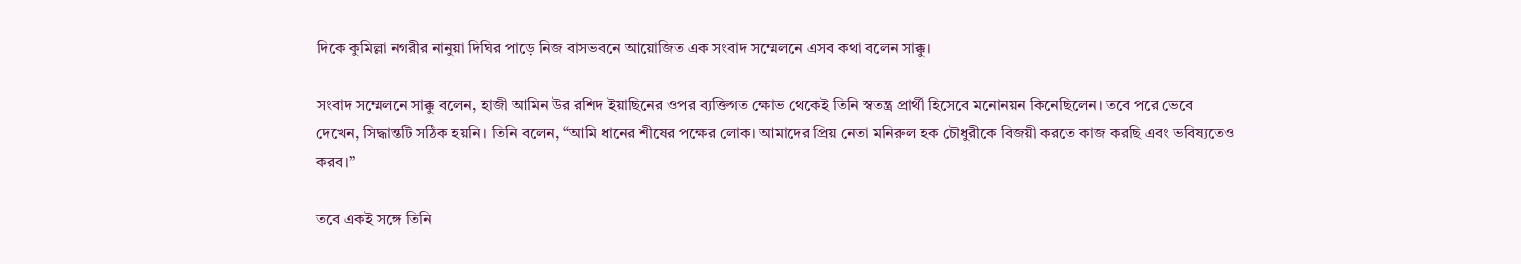দিকে কুমিল্লা নগরীর নানুয়া দিঘির পাড়ে নিজ বাসভবনে আয়োজিত এক সংবাদ সম্মেলনে এসব কথা বলেন সাক্কু।

সংবাদ সম্মেলনে সাক্কু বলেন, হাজী আমিন উর রশিদ ইয়াছিনের ওপর ব্যক্তিগত ক্ষোভ থেকেই তিনি স্বতন্ত্র প্রার্থী হিসেবে মনোনয়ন কিনেছিলেন। তবে পরে ভেবে দেখেন, সিদ্ধান্তটি সঠিক হয়নি। তিনি বলেন, “আমি ধানের শীষের পক্ষের লোক। আমাদের প্রিয় নেতা মনিরুল হক চৌধুরীকে বিজয়ী করতে কাজ করছি এবং ভবিষ্যতেও করব।”

তবে একই সঙ্গে তিনি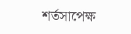শর্তসাপেক্ষ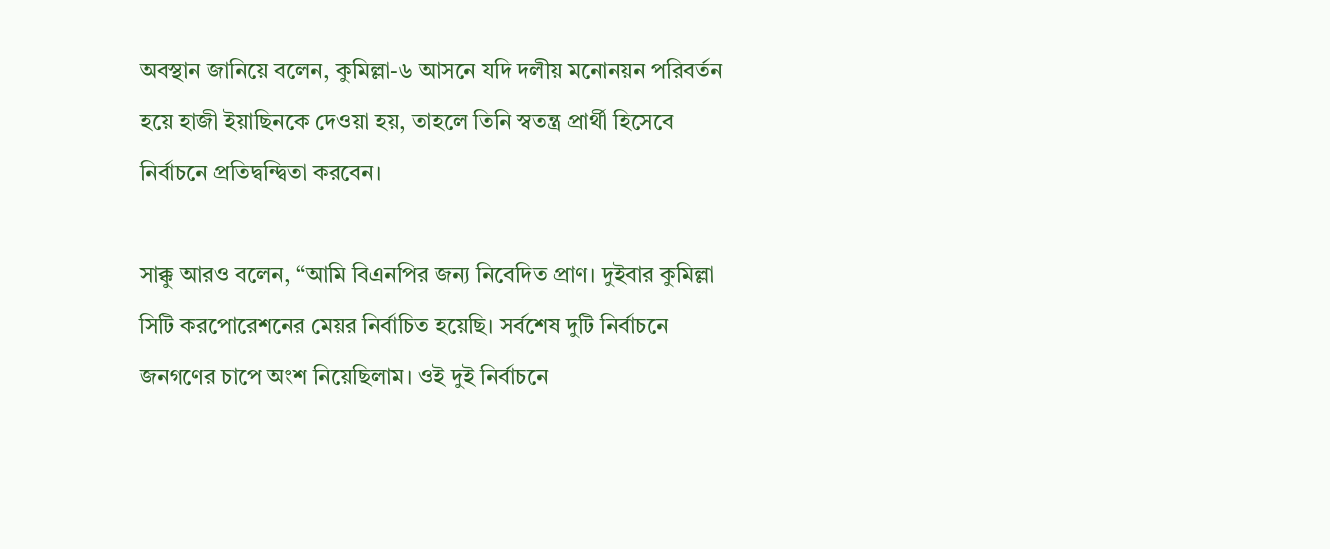অবস্থান জানিয়ে বলেন, কুমিল্লা-৬ আসনে যদি দলীয় মনোনয়ন পরিবর্তন হয়ে হাজী ইয়াছিনকে দেওয়া হয়, তাহলে তিনি স্বতন্ত্র প্রার্থী হিসেবে নির্বাচনে প্রতিদ্বন্দ্বিতা করবেন।

সাক্কু আরও বলেন, “আমি বিএনপির জন্য নিবেদিত প্রাণ। দুইবার কুমিল্লা সিটি করপোরেশনের মেয়র নির্বাচিত হয়েছি। সর্বশেষ দুটি নির্বাচনে জনগণের চাপে অংশ নিয়েছিলাম। ওই দুই নির্বাচনে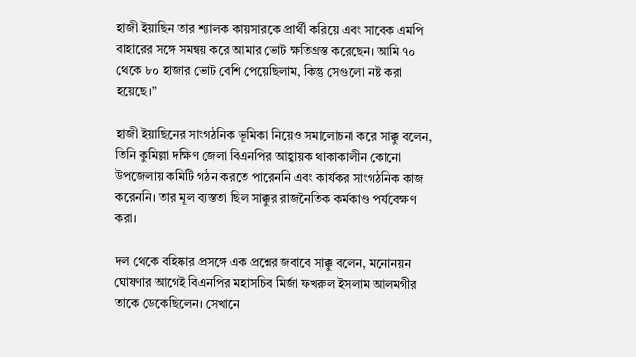হাজী ইয়াছিন তার শ্যালক কায়সারকে প্রার্থী করিয়ে এবং সাবেক এমপি বাহারের সঙ্গে সমন্বয় করে আমার ভোট ক্ষতিগ্রস্ত করেছেন। আমি ৭০ থেকে ৮০ হাজার ভোট বেশি পেয়েছিলাম, কিন্তু সেগুলো নষ্ট করা হয়েছে।”

হাজী ইয়াছিনের সাংগঠনিক ভূমিকা নিয়েও সমালোচনা করে সাক্কু বলেন, তিনি কুমিল্লা দক্ষিণ জেলা বিএনপির আহ্বায়ক থাকাকালীন কোনো উপজেলায় কমিটি গঠন করতে পারেননি এবং কার্যকর সাংগঠনিক কাজ করেননি। তার মূল ব্যস্ততা ছিল সাক্কুর রাজনৈতিক কর্মকাণ্ড পর্যবেক্ষণ করা।

দল থেকে বহিষ্কার প্রসঙ্গে এক প্রশ্নের জবাবে সাক্কু বলেন, মনোনয়ন ঘোষণার আগেই বিএনপির মহাসচিব মির্জা ফখরুল ইসলাম আলমগীর তাকে ডেকেছিলেন। সেখানে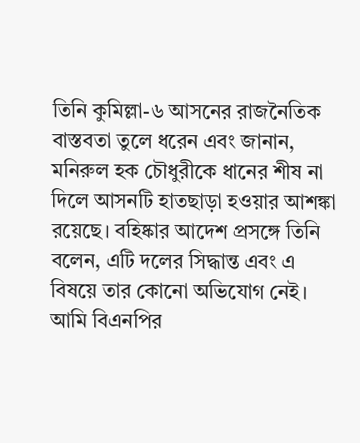তিনি কুমিল্লা-৬ আসনের রাজনৈতিক বাস্তবতা তুলে ধরেন এবং জানান, মনিরুল হক চৌধুরীকে ধানের শীষ না দিলে আসনটি হাতছাড়া হওয়ার আশঙ্কা রয়েছে। বহিষ্কার আদেশ প্রসঙ্গে তিনি বলেন, এটি দলের সিদ্ধান্ত এবং এ বিষয়ে তার কোনো অভিযোগ নেই। আমি বিএনপির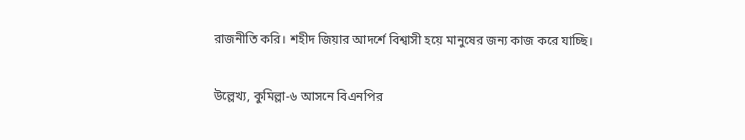রাজনীতি করি। শহীদ জিয়ার আদর্শে বিশ্বাসী হয়ে মানুষের জন্য কাজ করে যাচ্ছি।

উল্লেখ্য, কুমিল্লা-৬ আসনে বিএনপির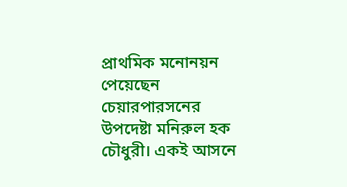প্রাথমিক মনোনয়ন পেয়েছেন চেয়ারপারসনের উপদেষ্টা মনিরুল হক চৌধুরী। একই আসনে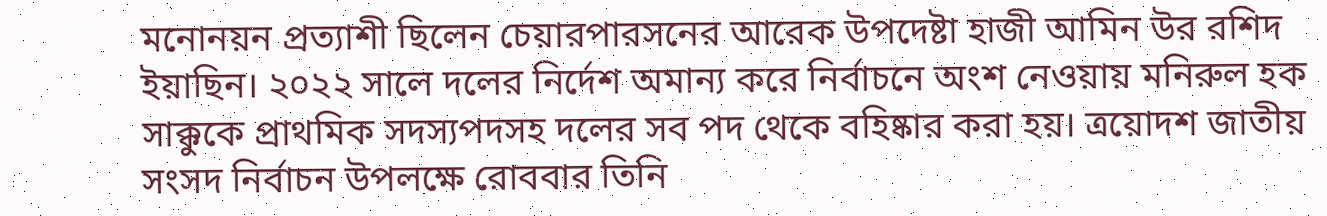মনোনয়ন প্রত্যাশী ছিলেন চেয়ারপারসনের আরেক উপদেষ্টা হাজী আমিন উর রশিদ ইয়াছিন। ২০২২ সালে দলের নির্দেশ অমান্য করে নির্বাচনে অংশ নেওয়ায় মনিরুল হক সাক্কুকে প্রাথমিক সদস্যপদসহ দলের সব পদ থেকে বহিষ্কার করা হয়। ত্রয়োদশ জাতীয় সংসদ নির্বাচন উপলক্ষে রোববার তিনি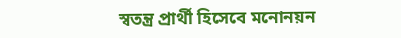স্বতন্ত্র প্রার্থী হিসেবে মনোনয়ন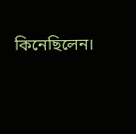কিনেছিলেন।